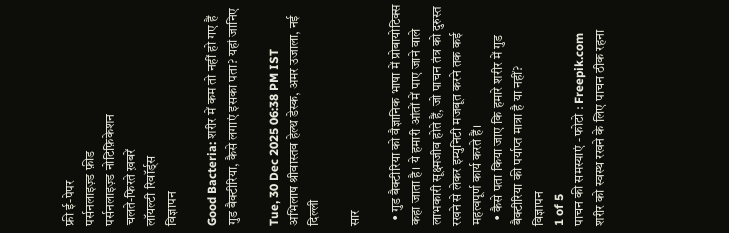फ्री ई-पेपर
पर्सनलाइज़्ड फ़ीड
पर्सनलाइज़्ड नोटिफ़िकेशन
चलते-फिरते ख़बरें
लॉयल्टी रिवॉर्ड्स
विज्ञापन

Good Bacteria: शरीर में कम तो नहीं हो गए हैं गुड बैक्टीरिया, कैसे लगाएं इसका पता? यहां जानिए

Tue, 30 Dec 2025 06:38 PM IST
अभिलाष श्रीवास्तव हेल्थ डेस्क, अमर उजाला, नई दिल्ली

सार

  • गुड बैक्टीरिया को वैज्ञानिक भाषा में प्रोबायोटिक्स कहा जाता है। ये हमारी आंतों में पाए जाने वाले लाभकारी सूक्ष्मजीव होते हैं, जो पाचन तंत्र को दुरुस्त रखने से लेकर इम्युनिटी मजबूत करने तक कई महत्वपूर्ण कार्य करते हैं।
  • कैसे पता किया जाए कि हमारे शरीर में गुड बैक्टीरिया की पर्याप्त मात्रा है या नहीं?
विज्ञापन
1 of 5
पाचन की समस्याएं - फोटो : Freepik.com
शरीर को स्वस्थ रखने के लिए पाचन ठीक रहना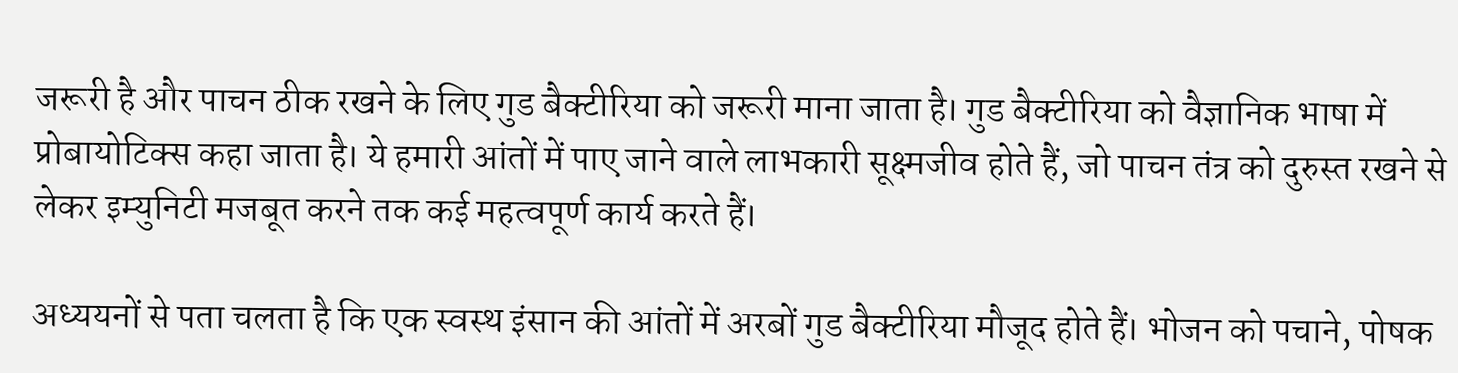जरूरी है और पाचन ठीक रखने के लिए गुड बैक्टीरिया को जरूरी माना जाता है। गुड बैक्टीरिया को वैज्ञानिक भाषा में प्रोबायोटिक्स कहा जाता है। ये हमारी आंतों में पाए जाने वाले लाभकारी सूक्ष्मजीव होते हैं, जो पाचन तंत्र को दुरुस्त रखने से लेकर इम्युनिटी मजबूत करने तक कई महत्वपूर्ण कार्य करते हैं।

अध्ययनों से पता चलता है कि एक स्वस्थ इंसान की आंतों में अरबों गुड बैक्टीरिया मौजूद होते हैं। भोजन को पचाने, पोषक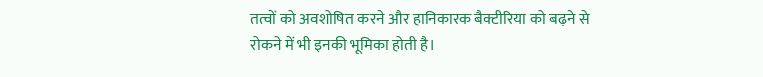तत्वों को अवशोषित करने और हानिकारक बैक्टीरिया को बढ़ने से रोकने में भी इनकी भूमिका होती है।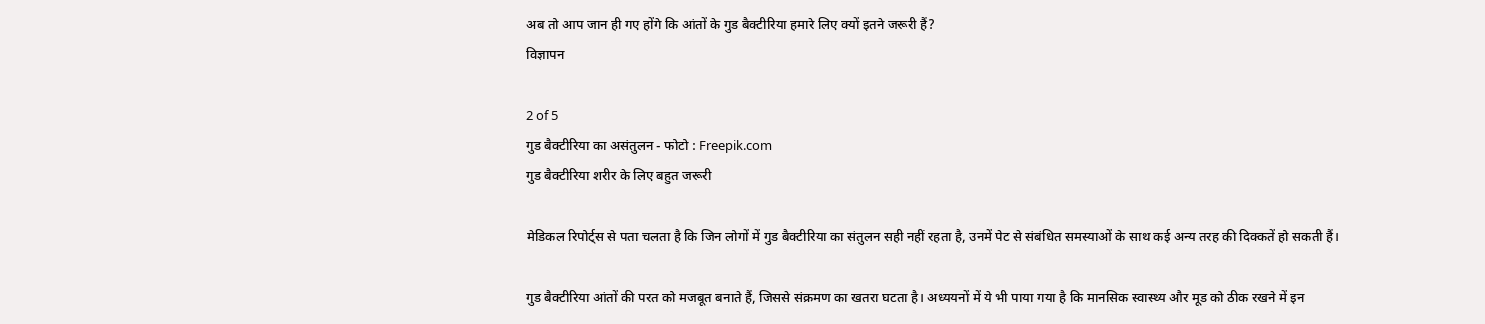अब तो आप जान ही गए होंगे कि आंतों के गुड बैक्टीरिया हमारे लिए क्यों इतने जरूरी हैं?
विज्ञापन

2 of 5
गुड बैक्टीरिया का असंतुलन - फोटो : Freepik.com
गुड बैक्टीरिया शरीर के लिए बहुत जरूरी

मेडिकल रिपोर्ट्स से पता चलता है कि जिन लोगों में गुड बैक्टीरिया का संतुलन सही नहीं रहता है, उनमें पेट से संबंधित समस्याओं के साथ कई अन्य तरह की दिक्कतें हो सकती हैं।

गुड बैक्टीरिया आंतों की परत को मजबूत बनाते हैं, जिससे संक्रमण का खतरा घटता है। अध्ययनों में ये भी पाया गया है कि मानसिक स्वास्थ्य और मूड को ठीक रखने में इन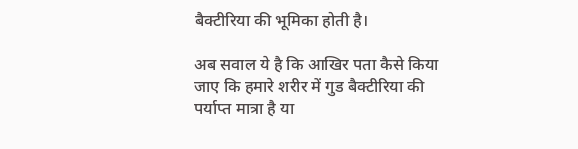बैक्टीरिया की भूमिका होती है।

अब सवाल ये है कि आखिर पता कैसे किया जाए कि हमारे शरीर में गुड बैक्टीरिया की पर्याप्त मात्रा है या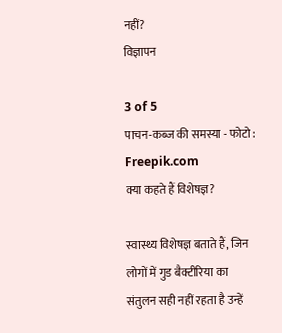नहीं?
विज्ञापन

3 of 5
पाचन-कब्ज की समस्या - फोटो : Freepik.com
क्या कहते हैं विशेषज्ञ?

स्वास्थ्य विशेषज्ञ बताते हैं, जिन लोगों में गुड बैक्टीरिया का संतुलन सही नहीं रहता है उन्हें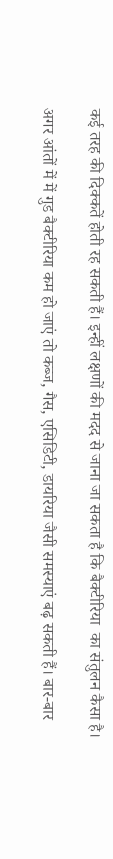कई तरह की दिक्कतें होती रह सकती हैं। इन्हीं लक्षणों की मदद से जाना जा सकता है कि बैक्टीरिया  का संतुलन कैसा है।

अगर आंतों में में गुड बैक्टीरिया कम हो जाएं तो कब्ज, गैस, एसिडिटी, डायरिया जैसी समस्याएं बढ़ सकती हैं। बार-बार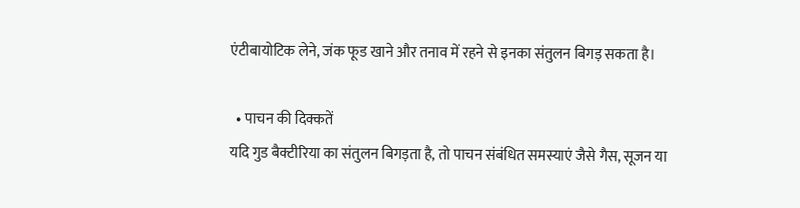एंटीबायोटिक लेने, जंक फूड खाने और तनाव में रहने से इनका संतुलन बिगड़ सकता है।

  • पाचन की दिक्कतें
यदि गुड बैक्टीरिया का संतुलन बिगड़ता है, तो पाचन संबंधित समस्याएं जैसे गैस, सूजन या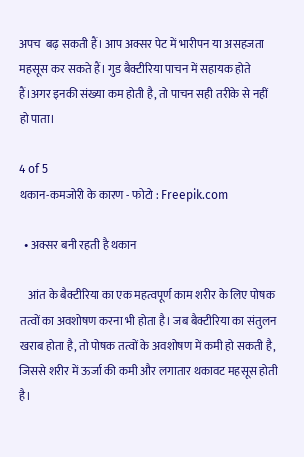अपच  बढ़ सकती हैं। आप अक्सर पेट में भारीपन या असहजता महसूस कर सकते हैं। गुड बैक्टीरिया पाचन में सहायक होते हैं।अगर इनकी संख्या कम होती है, तो पाचन सही तरीके से नहीं हो पाता।

4 of 5
थकान-कमजोरी के कारण - फोटो : Freepik.com

  • अक्सर बनी रहती है थकान

    आंत के बैक्टीरिया का एक महत्वपूर्ण काम शरीर के लिए पोषक तत्वों का अवशोषण करना भी होता है। जब बैक्टीरिया का संतुलन खराब होता है, तो पोषक तत्वों के अवशोषण में कमी हो सकती है, जिससे शरीर में ऊर्जा की कमी और लगातार थकावट महसूस होती है।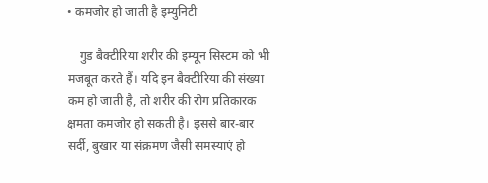• कमजोर हो जाती है इम्युनिटी

    गुड बैक्टीरिया शरीर की इम्यून सिस्टम को भी मजबूत करते हैं। यदि इन बैक्टीरिया की संख्या कम हो जाती है, तो शरीर की रोग प्रतिकारक क्षमता कमजोर हो सकती है। इससे बार-बार सर्दी, बुखार या संक्रमण जैसी समस्याएं हो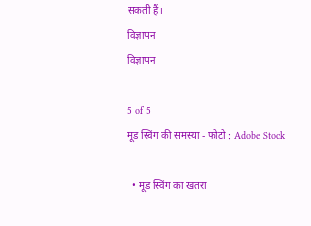सकती हैं।
विज्ञापन
विज्ञापन

5 of 5
मूड स्विंग की समस्या - फोटो : Adobe Stock

  • मूड स्विंग का खतरा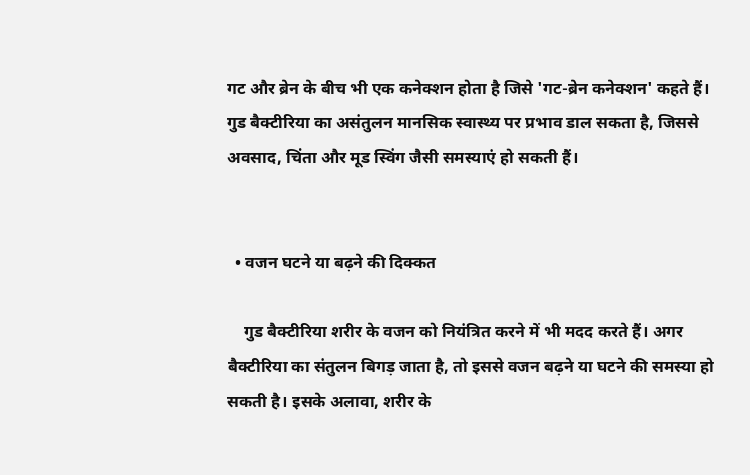गट और ब्रेन के बीच भी एक कनेक्शन होता है जिसे 'गट-ब्रेन कनेक्शन' कहते हैं। गुड बैक्टीरिया का असंतुलन मानसिक स्वास्थ्य पर प्रभाव डाल सकता है, जिससे अवसाद, चिंता और मूड स्विंग जैसी समस्याएं हो सकती हैं।


  • वजन घटने या बढ़ने की दिक्कत

    गुड बैक्टीरिया शरीर के वजन को नियंत्रित करने में भी मदद करते हैं। अगर  बैक्टीरिया का संतुलन बिगड़ जाता है, तो इससे वजन बढ़ने या घटने की समस्या हो सकती है। इसके अलावा, शरीर के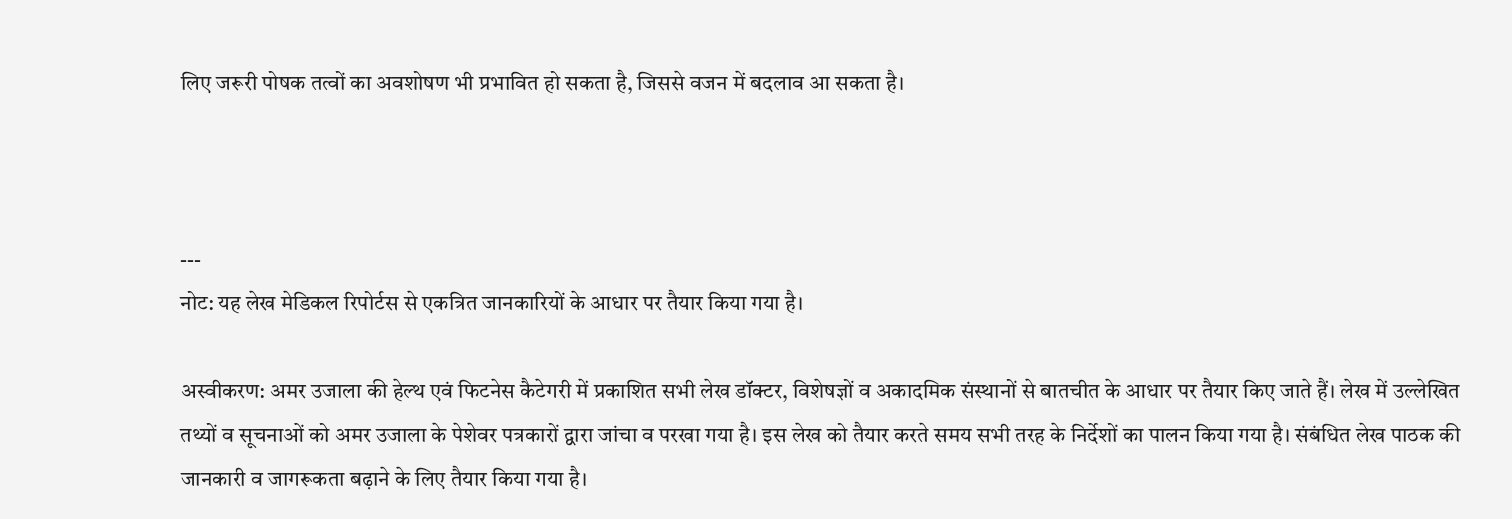लिए जरूरी पोषक तत्वों का अवशोषण भी प्रभावित हो सकता है, जिससे वजन में बदलाव आ सकता है।



---
नोट: यह लेख मेडिकल रिपोर्टस से एकत्रित जानकारियों के आधार पर तैयार किया गया है।

अस्वीकरण: अमर उजाला की हेल्थ एवं फिटनेस कैटेगरी में प्रकाशित सभी लेख डॉक्टर, विशेषज्ञों व अकादमिक संस्थानों से बातचीत के आधार पर तैयार किए जाते हैं। लेख में उल्लेखित तथ्यों व सूचनाओं को अमर उजाला के पेशेवर पत्रकारों द्वारा जांचा व परखा गया है। इस लेख को तैयार करते समय सभी तरह के निर्देशों का पालन किया गया है। संबंधित लेख पाठक की जानकारी व जागरूकता बढ़ाने के लिए तैयार किया गया है।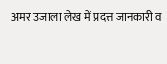अमर उजाला लेख में प्रदत्त जानकारी व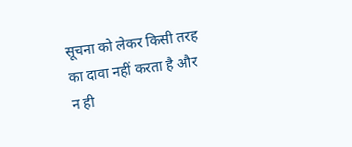सूचना को लेकर किसी तरह का दावा नहीं करता है और न ही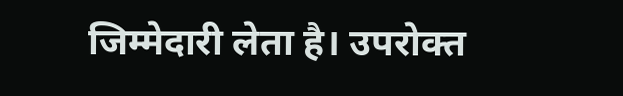जिम्मेदारी लेता है। उपरोक्त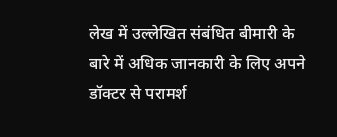लेख में उल्लेखित संबंधित बीमारी के बारे में अधिक जानकारी के लिए अपने डॉक्टर से परामर्श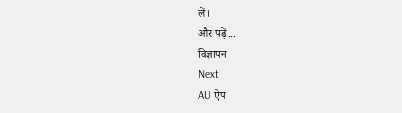लें।
और पढ़ें...
विज्ञापन
Next
AU ऐप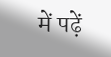में पढ़ें